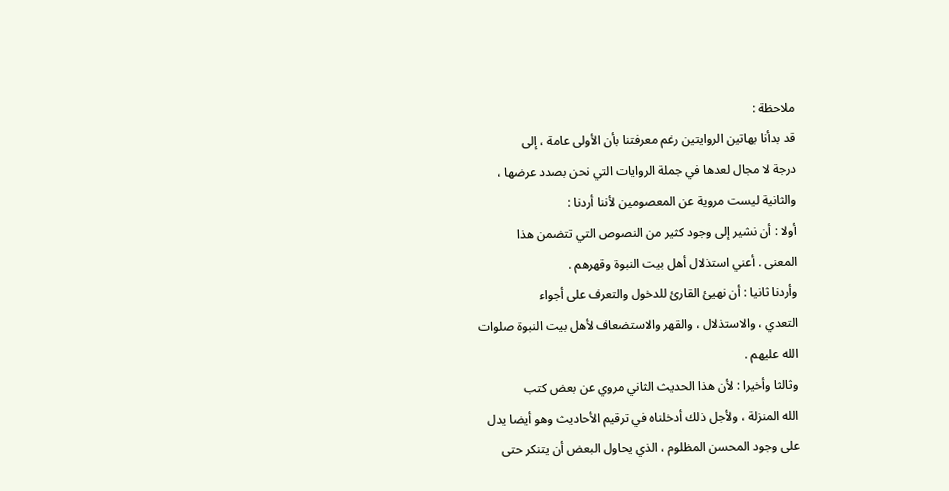ملاحظة :
قد بدأنا بهاتين الروايتين رغم معرفتنا بأن الأولى عامة ، إلى
درجة لا مجال لعدها في جملة الروايات التي نحن بصدد عرضها ،
والثانية ليست مروية عن المعصومين لأننا أردنا :
أولا : أن نشير إلى وجود كثير من النصوص التي تتضمن هذا
المعنى . أعني استذلال أهل بيت النبوة وقهرهم .
وأردنا ثانيا : أن نهيئ القارئ للدخول والتعرف على أجواء
التعدي ، والاستذلال ، والقهر والاستضعاف لأهل بيت النبوة صلوات
الله عليهم .
وثالثا وأخيرا : لأن هذا الحديث الثاني مروي عن بعض كتب
الله المنزلة ، ولأجل ذلك أدخلناه في ترقيم الأحاديث وهو أيضا يدل
على وجود المحسن المظلوم ، الذي يحاول البعض أن يتنكر حتى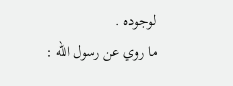لوجوده .
ما روي عن رسول الله :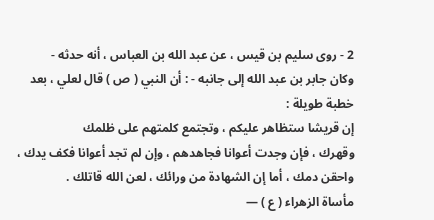2 - روى سليم بن قيس ، عن عبد الله بن العباس ، أنه حدثه -
وكان جابر بن عبد الله إلى جانبه - : أن النبي ( ص ) قال لعلي ، بعد
خطبة طويلة :
إن قريشا ستظاهر عليكم ، وتجتمع كلمتهم على ظلمك
وقهرك ، فإن وجدت أعوانا فجاهدهم ، وإن لم تجد أعوانا فكف يدك ،
واحقن دمك ، أما إن الشهادة من ورائك ، لعن الله قاتلك .
مأساة الزهراء ( ع ) —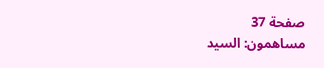صفحة 37
مساهمون: السيد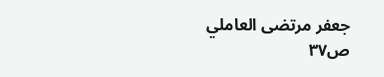جعفر مرتضى العاملي
ص٣٧